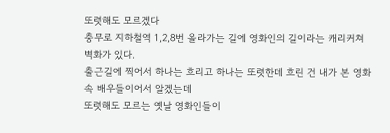또렷해도 모르겠다
충무로 지하철역 1,2,8번 올라가는 길에 영화인의 길이라는 캐리커쳐 벽화가 있다.
출근길에 찍어서 하나는 흐리고 하나는 또렷한데 흐린 건 내가 본 영화 속 배우들이어서 알겠는데
또렷해도 모르는 옛날 영화인들이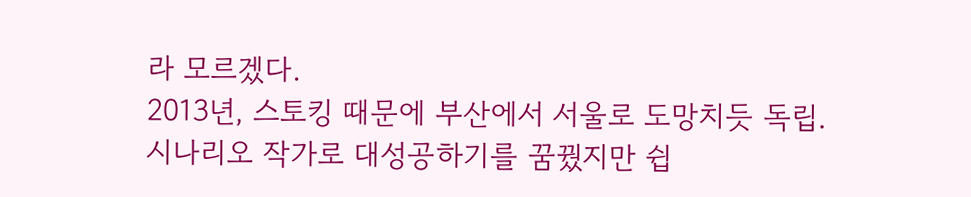라 모르겠다.
2013년, 스토킹 때문에 부산에서 서울로 도망치듯 독립. 시나리오 작가로 대성공하기를 꿈꿨지만 쉽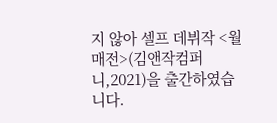지 않아 셀프 데뷔작 <월매전>(김앤작컴퍼니,2021)을 출간하였습니다.